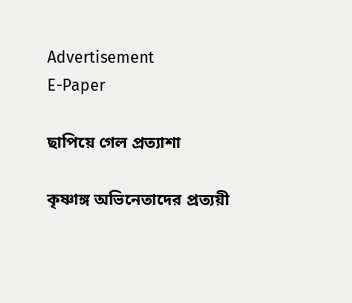Advertisement
E-Paper

ছাপিয়ে গেল প্রত্যাশা

কৃষ্ণাঙ্গ অভিনেতাদের প্রত্যয়ী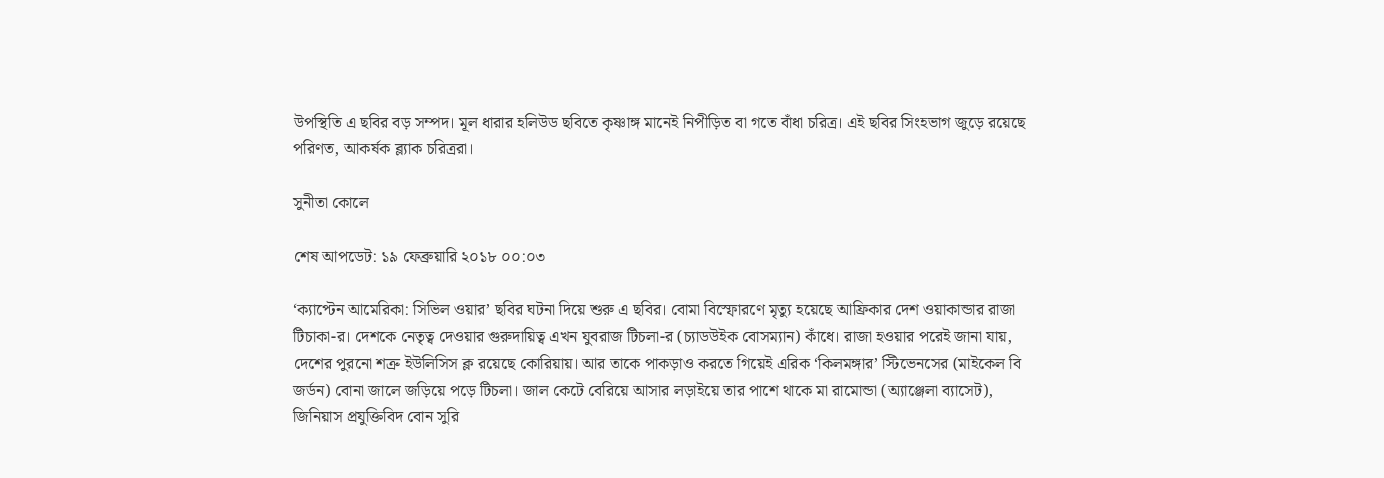উপস্থিতি এ ছবির বড় সম্পদ। মূল ধারার হলিউড ছবিতে কৃষ্ণাঙ্গ মানেই নিপীড়িত বা গতে বাঁধা চরিত্র। এই ছবির সিংহভাগ জুড়ে রয়েছে পরিণত, আকর্ষক ব্ল্যাক চরিত্ররা।

সুনীতা কোলে

শেষ আপডেট: ১৯ ফেব্রুয়ারি ২০১৮ ০০:০৩

‘ক্যাপ্টেন আমেরিকা: সিভিল ওয়ার’ ছবির ঘটনা দিয়ে শুরু এ ছবির। বোমা বিস্ফোরণে মৃত্যু হয়েছে আফ্রিকার দেশ ওয়াকান্ডার রাজা টিচাকা-র। দেশকে নেতৃত্ব দেওয়ার গুরুদায়িত্ব এখন যুবরাজ টিচলা-র (চ্যাডউইক বোসম্যান) কাঁধে। রাজা হওয়ার পরেই জানা যায়, দেশের পুরনো শত্রু ইউলিসিস ক্ল রয়েছে কোরিয়ায়। আর তাকে পাকড়াও করতে গিয়েই এরিক ‘কিলমঙ্গার’ স্টিভেনসের (মাইকেল বি জর্ডন) বোনা জালে জড়িয়ে পড়ে টিচলা। জাল কেটে বেরিয়ে আসার লড়াইয়ে তার পাশে থাকে মা রামোন্ডা (অ্যাঞ্জেলা ব্যাসেট), জিনিয়াস প্রযুক্তিবিদ বোন সুরি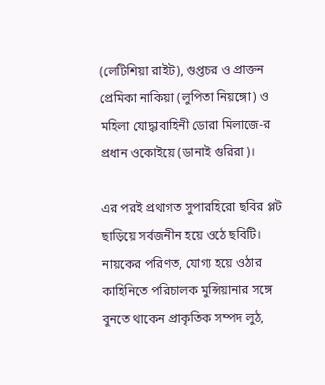(লেটিশিয়া রাইট), গুপ্তচর ও প্রাক্তন প্রেমিকা নাকিয়া (লুপিতা নিয়ঙ্গো) ও মহিলা যোদ্ধাবাহিনী ডোরা মিলাজে-র প্রধান ওকোইয়ে (ডানাই গুরিরা)।

এর পরই প্রথাগত সুপারহিরো ছবির প্লট ছাড়িয়ে সর্বজনীন হয়ে ওঠে ছবিটি। নায়কের পরিণত, যোগ্য হয়ে ওঠার কাহিনিতে পরিচালক মুন্সিয়ানার সঙ্গে বুনতে থাকেন প্রাকৃতিক সম্পদ লুঠ,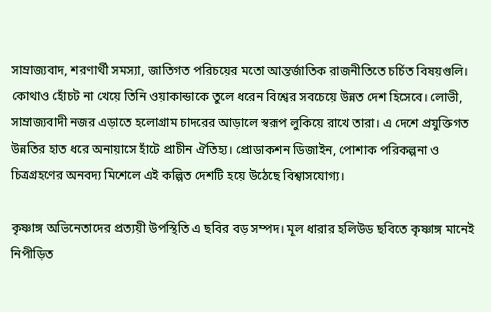সাম্রাজ্যবাদ, শরণার্থী সমস্যা, জাতিগত পরিচয়ের মতো আন্তর্জাতিক রাজনীতিতে চর্চিত বিষয়গুলি। কোথাও হোঁচট না খেয়ে তিনি ওয়াকান্ডাকে তুলে ধরেন বিশ্বের সবচেয়ে উন্নত দেশ হিসেবে। লোভী, সাম্রাজ্যবাদী নজর এড়াতে হলোগ্রাম চাদরের আড়ালে স্বরূপ লুকিয়ে রাখে তারা। এ দেশে প্রযুক্তিগত উন্নতির হাত ধরে অনায়াসে হাঁটে প্রাচীন‌ ঐতিহ্য। প্রোডাকশন ডিজাইন, পোশাক পরিকল্পনা ও চিত্রগ্রহণের অনবদ্য মিশেলে এই কল্পিত দেশটি হয়ে উঠেছে বিশ্বাসযোগ্য।

কৃষ্ণাঙ্গ অভিনেতাদের প্রত্যয়ী উপস্থিতি এ ছবির বড় সম্পদ। মূল ধারার হলিউড ছবিতে কৃষ্ণাঙ্গ মানেই নিপীড়িত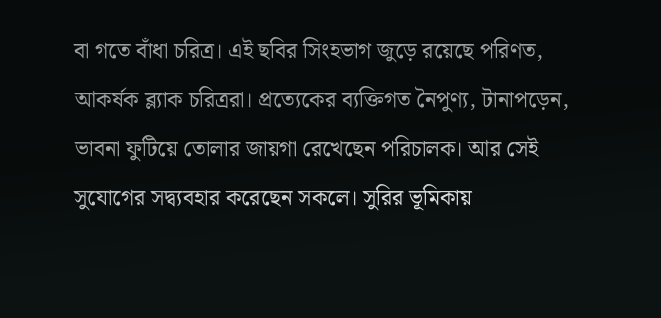বা গতে বাঁধা চরিত্র। এই ছবির সিংহভাগ জুড়ে রয়েছে পরিণত, আকর্ষক ব্ল্যাক চরিত্ররা। প্রত্যেকের ব্যক্তিগত নৈপুণ্য, টানাপড়েন, ভাবনা ফুটিয়ে তোলার জায়গা রেখেছেন পরিচালক। আর সেই সুযোগের সদ্ব্যবহার করেছেন সকলে। সুরির ভূমিকায়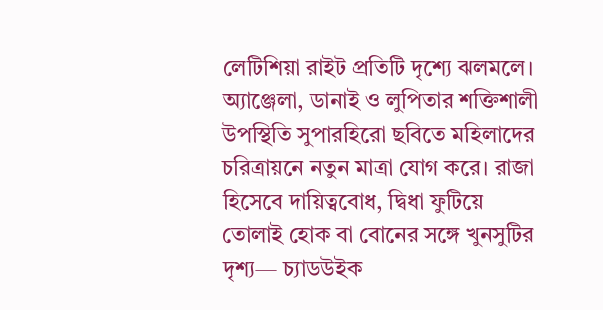লেটিশিয়া রাইট প্রতিটি দৃশ্যে ঝলমলে। অ্যাঞ্জেলা, ডানাই ও লুপিতার শক্তিশালী উপস্থিতি সুপারহিরো ছবিতে মহিলাদের চরিত্রায়নে নতুন মাত্রা যোগ করে। রাজা হিসেবে দায়িত্ববোধ, দ্বিধা ফুটিয়ে তোলাই হোক বা বোনের সঙ্গে খুনসুটির দৃশ্য— চ্যাডউইক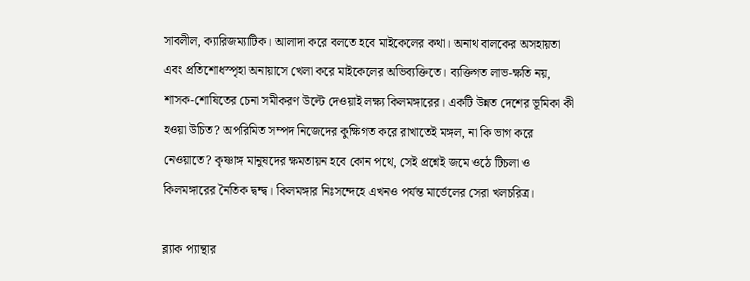সাবলীল, ক্যারিজম্যাটিক। আলাদা করে বলতে হবে মাইকেলের কথা। অনাথ বালকের অসহায়তা এবং প্রতিশোধস্পৃহা অনায়াসে খেলা করে মাইকেলের অভিব্যক্তিতে। ব্যক্তিগত লাভ-ক্ষতি নয়, শাসক-শোষিতের চেনা সমীকরণ উল্টে দেওয়াই লক্ষ্য কিলমঙ্গারের। একটি উন্নত দেশের ভূমিকা কী হওয়া উচিত? অপরিমিত সম্পদ নিজেদের কুক্ষিগত করে রাখাতেই মঙ্গল, না কি ভাগ করে নেওয়াতে? কৃষ্ণাঙ্গ মানুষদের ক্ষমতায়ন হবে কোন পথে, সেই প্রশ্নেই জমে ওঠে টিচলা ও কিলমঙ্গারের নৈতিক দ্বন্দ্ব। কিলমঙ্গার নিঃসন্দেহে এখনও পর্যন্ত মার্ভেলের সেরা খলচরিত্র।

ব্ল্যাক প্যান্থার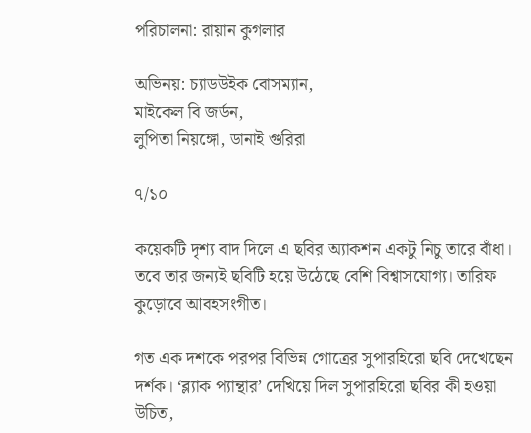পরিচালনা: রায়ান কুগলার

অভিনয়: চ্যাডউইক বোসম্যান,
মাইকেল বি জর্ডন,
লুপিতা নিয়ঙ্গো, ডানাই গুরিরা

৭/১০

কয়েকটি দৃশ্য বাদ দিলে এ ছবির অ্যাকশন একটু নিচু তারে বাঁধা। তবে তার জন্যই ছবিটি হয়ে উঠেছে বেশি বিশ্বাসযোগ্য। তারিফ কুড়োবে আবহসংগীত।

গত এক দশকে পরপর বিভিন্ন গোত্রের সুপারহিরো ছবি দেখেছেন দর্শক। ‘ব্ল্যাক প্যান্থার’ দেখিয়ে দিল সুপারহিরো ছবির কী হওয়া উচিত,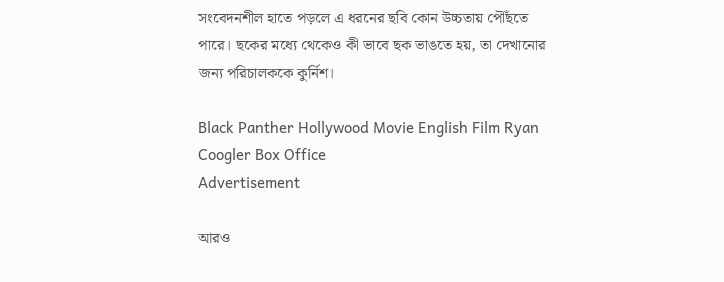সংবেদনশীল হাতে পড়লে এ ধরনের ছবি কোন উচ্চতায় পৌঁছতে পারে। ছকের মধ্যে থেকেও কী ভাবে ছক ভাঙতে হয়, তা দেখানোর জন্য পরিচালককে কুর্নিশ।

Black Panther Hollywood Movie English Film Ryan Coogler Box Office
Advertisement

আরও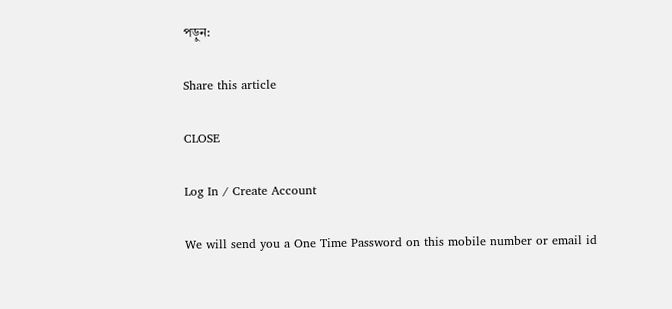পড়ুন:

Share this article

CLOSE

Log In / Create Account

We will send you a One Time Password on this mobile number or email id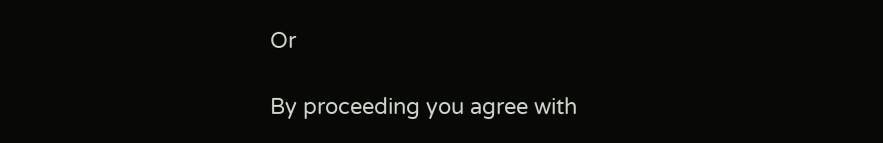Or

By proceeding you agree with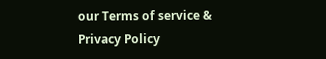our Terms of service & Privacy Policy